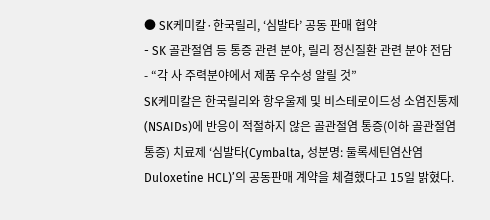● SK케미칼·한국릴리, ‘심발타’ 공동 판매 협약
- SK 골관절염 등 통증 관련 분야, 릴리 정신질환 관련 분야 전담
- “각 사 주력분야에서 제품 우수성 알릴 것”
SK케미칼은 한국릴리와 항우울제 및 비스테로이드성 소염진통제(NSAIDs)에 반응이 적절하지 않은 골관절염 통증(이하 골관절염 통증) 치료제 ‘심발타(Cymbalta, 성분명: 둘록세틴염산염 Duloxetine HCL)’의 공동판매 계약을 체결했다고 15일 밝혔다.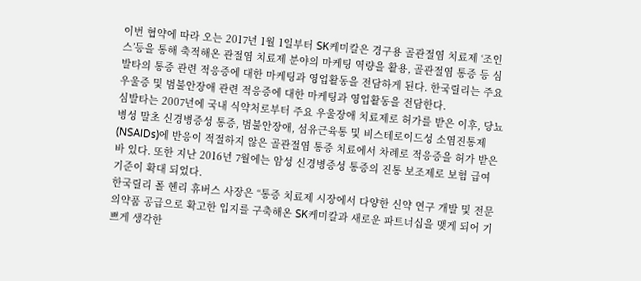이번 협약에 따라 오는 2017년 1월 1일부터 SK케미칼은 경구용 골관절염 치료제 ‘조인스’등을 통해 축적해온 관절염 치료제 분야의 마케팅 역량을 활용, 골관절염 통증 등 심발타의 통증 관련 적응증에 대한 마케팅과 영업활동을 전담하게 된다. 한국릴리는 주요 우울증 및 범불안장애 관련 적응증에 대한 마케팅과 영업활동을 전담한다.
심발타는 2007년에 국내 식약처로부터 주요 우울장애 치료제로 허가를 받은 이후, 당뇨병성 말초 신경병증성 통증, 범불안장애, 섬유근육통 및 비스테로이드성 소염진통제(NSAIDs)에 반응이 적절하지 않은 골관절염 통증 치료에서 차례로 적응증을 허가 받은 바 있다. 또한 지난 2016년 7월에는 암성 신경병증성 통증의 진통 보조제로 보험 급여 기준이 확대 되었다.
한국릴리 폴 헨리 휴버스 사장은 “통증 치료제 시장에서 다양한 신약 연구 개발 및 전문의약품 공급으로 확고한 입지를 구축해온 SK케미칼과 새로운 파트너십을 맺게 되어 기쁘게 생각한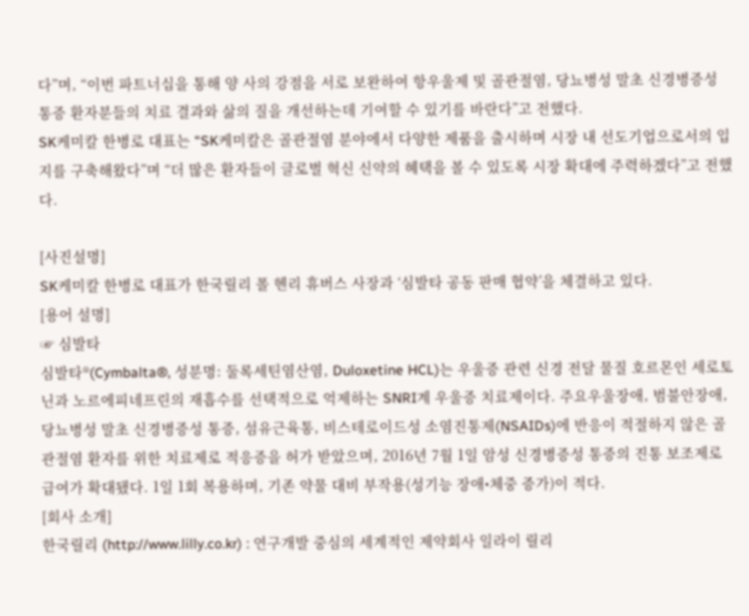다”며, “이번 파트너십을 통해 양 사의 강점을 서로 보완하여 항우울제 및 골관절염, 당뇨병성 말초 신경병증성 통증 환자분들의 치료 결과와 삶의 질을 개선하는데 기여할 수 있기를 바란다”고 전했다.
SK케미칼 한병로 대표는 “SK케미칼은 골관절염 분야에서 다양한 제품을 출시하며 시장 내 선도기업으로서의 입지를 구축해왔다”며 “더 많은 환자들이 글로벌 혁신 신약의 혜택을 볼 수 있도록 시장 확대에 주력하겠다”고 전했다.

[사진설명]
SK케미칼 한병로 대표가 한국릴리 폴 헨리 휴버스 사장과 ‘심발타 공동 판매 협약’을 체결하고 있다.
[용어 설명]
☞ 심발타
심발타®(Cymbalta®, 성분명: 둘록세틴염산염, Duloxetine HCL)는 우울증 관련 신경 전달 물질 호르몬인 세로토닌과 노르에피네프린의 재흡수를 선택적으로 억제하는 SNRI계 우울증 치료제이다. 주요우울장애, 범불안장애, 당뇨병성 말초 신경병증성 통증, 섬유근육통, 비스테로이드성 소염진통제(NSAIDs)에 반응이 적절하지 않은 골관절염 환자를 위한 치료제로 적응증을 허가 받았으며, 2016년 7월 1일 암성 신경병증성 통증의 진통 보조제로 급여가 확대됐다. 1일 1회 복용하며, 기존 약물 대비 부작용(성기능 장애•체중 증가)이 적다.
[회사 소개]
한국릴리 (http://www.lilly.co.kr) : 연구개발 중심의 세계적인 제약회사 일라이 릴리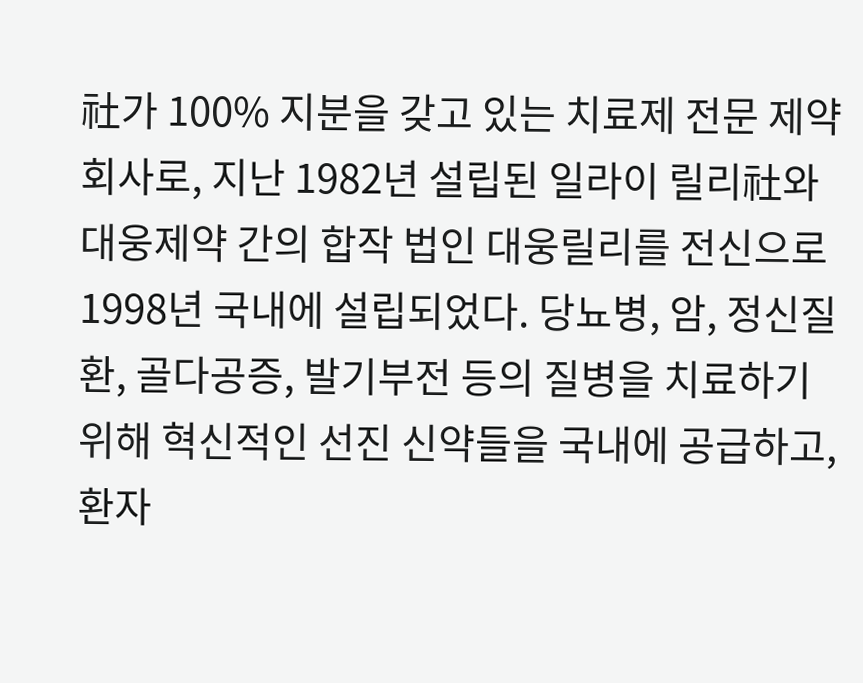社가 100% 지분을 갖고 있는 치료제 전문 제약회사로, 지난 1982년 설립된 일라이 릴리社와 대웅제약 간의 합작 법인 대웅릴리를 전신으로 1998년 국내에 설립되었다. 당뇨병, 암, 정신질환, 골다공증, 발기부전 등의 질병을 치료하기 위해 혁신적인 선진 신약들을 국내에 공급하고, 환자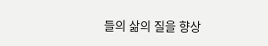들의 삶의 질을 향상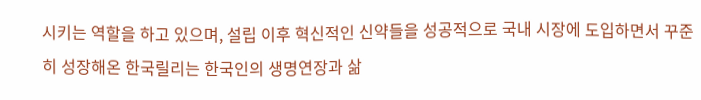시키는 역할을 하고 있으며, 설립 이후 혁신적인 신약들을 성공적으로 국내 시장에 도입하면서 꾸준히 성장해온 한국릴리는 한국인의 생명연장과 삶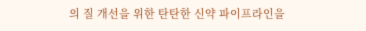의 질 개선을 위한 탄탄한 신약 파이프라인을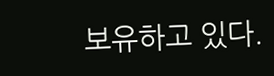보유하고 있다.